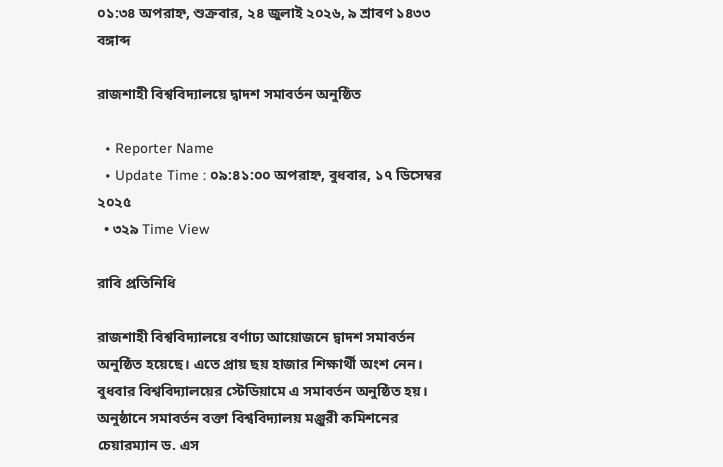০১:৩৪ অপরাহ্ন, শুক্রবার, ২৪ জুলাই ২০২৬, ৯ শ্রাবণ ১৪৩৩ বঙ্গাব্দ

রাজশাহী বিশ্ববিদ্যালয়ে দ্বাদশ সমাবর্তন অনুষ্ঠিত

  • Reporter Name
  • Update Time : ০৯:৪১:০০ অপরাহ্ন, বুধবার, ১৭ ডিসেম্বর ২০২৫
  • ৩২৯ Time View

রাবি প্রতিনিধি

রাজশাহী বিশ্ববিদ্যালয়ে বর্ণাঢ্য আয়োজনে দ্বাদশ সমাবর্তন অনুষ্ঠিত হয়েছে। এতে প্রায় ছয় হাজার শিক্ষার্থী অংশ নেন। বুধবার বিশ্ববিদ্যালয়ের স্টেডিয়ামে এ সমাবর্তন অনুষ্ঠিত হয়।
অনুষ্ঠানে সমাবর্তন বক্তা বিশ্ববিদ্যালয় মঞ্জুরী কমিশনের চেয়ারম্যান ড. এস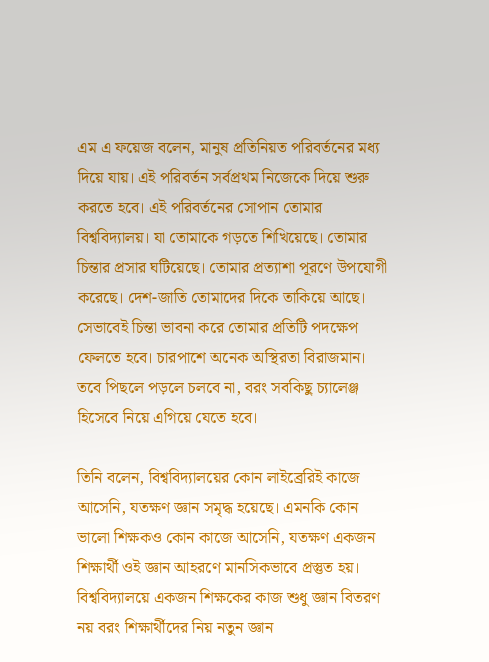এম এ ফয়েজ বলেন, মানুষ প্রতিনিয়ত পরিবর্তনের মধ্য দিয়ে যায়। এই পরিবর্তন সর্বপ্রথম নিজেকে দিয়ে শুরু করতে হবে। এই পরিবর্তনের সোপান তোমার বিশ্ববিদ্যালয়। যা তোমাকে গড়তে শিখিয়েছে। তোমার চিন্তার প্রসার ঘটিয়েছে। তোমার প্রত্যাশা পূরণে উপযোগী করেছে। দেশ-জাতি তোমাদের দিকে তাকিয়ে আছে। সেভাবেই চিন্তা ভাবনা করে তোমার প্রতিটি পদক্ষেপ ফেলতে হবে। চারপাশে অনেক অস্থিরতা বিরাজমান। তবে পিছলে পড়লে চলবে না, বরং সবকিছু চ্যালেঞ্জ হিসেবে নিয়ে এগিয়ে যেতে হবে।

তিনি বলেন, বিশ্ববিদ্যালয়ের কোন লাইব্রেরিই কাজে আসেনি, যতক্ষণ জ্ঞান সমৃদ্ধ হয়েছে। এমনকি কোন ভালো শিক্ষকও কোন কাজে আসেনি, যতক্ষণ একজন শিক্ষার্থী ওই জ্ঞান আহরণে মানসিকভাবে প্রস্তুত হয়। বিশ্ববিদ্যালয়ে একজন শিক্ষকের কাজ শুধু জ্ঞান বিতরণ নয় বরং শিক্ষার্থীদের নিয় নতুন জ্ঞান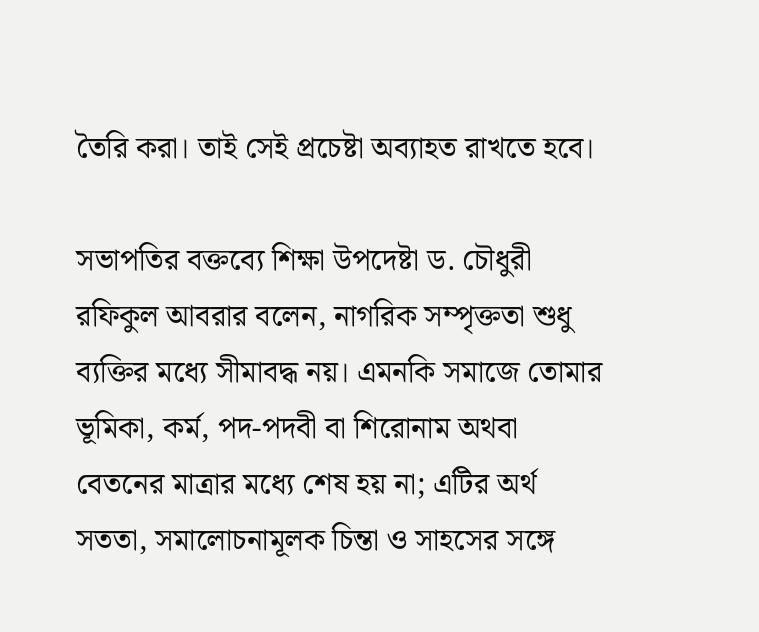তৈরি করা। তাই সেই প্রচেষ্টা অব্যাহত রাখতে হবে।

সভাপতির বক্তব্যে শিক্ষা উপদেষ্টা ড. চৌধুরী রফিকুল আবরার বলেন, নাগরিক সম্পৃক্ততা শুধু ব্যক্তির মধ্যে সীমাবদ্ধ নয়। এমনকি সমাজে তোমার ভূমিকা, কর্ম, পদ-পদবী বা শিরোনাম অথবা বেতনের মাত্রার মধ্যে শেষ হয় না; এটির অর্থ সততা, সমালোচনামূলক চিন্তা ও সাহসের সঙ্গে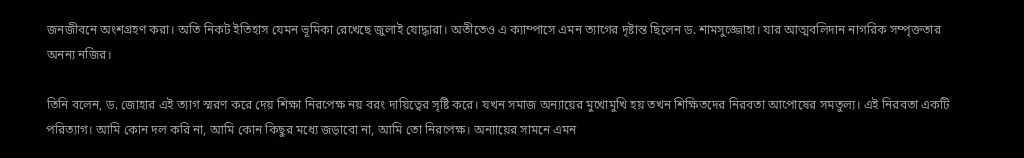জনজীবনে অংশগ্রহণ করা। অতি নিকট ইতিহাস যেমন ভূমিকা রেখেছে জুলাই যোদ্ধারা। অতীতেও এ ক্যাম্পাসে এমন ত্যাগের দৃষ্টান্ত ছিলেন ড. শামসুজ্জোহা। যার আত্মবলিদান নাগরিক সম্পৃক্ততার অনন্য নজির।

তিনি বলেন, ড. জোহার এই ত্যাগ স্মরণ করে দেয় শিক্ষা নিরপেক্ষ নয় বরং দায়িত্বের সৃষ্টি করে। যখন সমাজ অন্যায়ের মুখোমুখি হয় তখন শিক্ষিতদের নিরবতা আপোষের সমতুল্য। এই নিরবতা একটি পরিত্যাগ। আমি কোন দল করি না, আমি কোন কিছুর মধ্যে জড়াবো না, আমি তো নিরপেক্ষ। অন্যায়ের সামনে এমন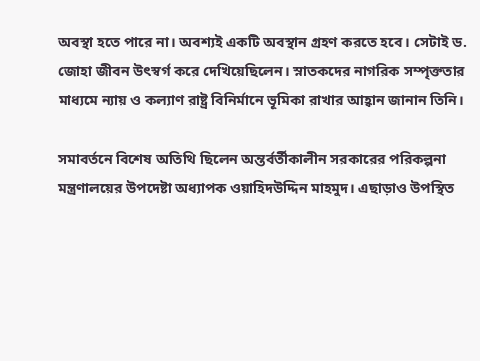অবস্থা হতে পারে না। অবশ্যই একটি অবস্থান গ্রহণ করতে হবে। সেটাই ড. জোহা জীবন উৎস্বর্গ করে দেখিয়েছিলেন। স্নাতকদের নাগরিক সম্পৃক্ততার মাধ্যমে ন্যায় ও কল্যাণ রাষ্ট্র বিনির্মানে ভূমিকা রাখার আহ্বান জানান তিনি।

সমাবর্তনে বিশেষ অতিথি ছিলেন অন্তর্বর্তীকালীন সরকারের পরিকল্পনা মন্ত্রণালয়ের উপদেষ্টা অধ্যাপক ওয়াহিদউদ্দিন মাহমুদ। এছাড়াও উপস্থিত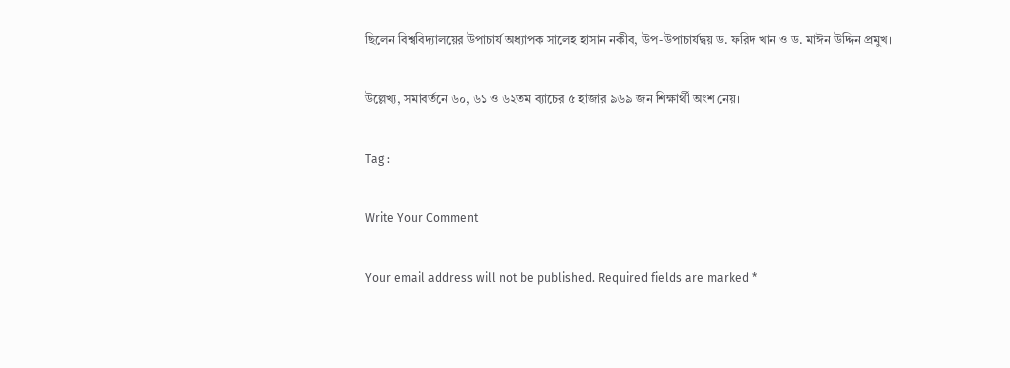ছিলেন বিশ্ববিদ্যালয়ের উপাচার্য অধ্যাপক সালেহ হাসান নকীব, উপ-উপাচার্যদ্বয় ড. ফরিদ খান ও ড. মাঈন উদ্দিন প্রমুখ।

উল্লেখ্য, সমাবর্তনে ৬০, ৬১ ও ৬২তম ব্যাচের ৫ হাজার ৯৬৯ জন শিক্ষার্থী অংশ নেয়।

Tag :

Write Your Comment

Your email address will not be published. Required fields are marked *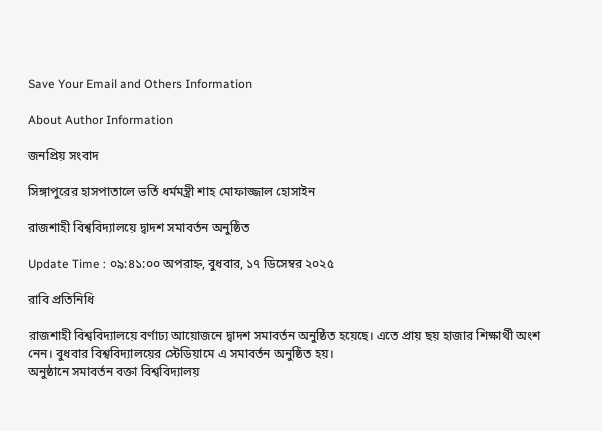Save Your Email and Others Information

About Author Information

জনপ্রিয় সংবাদ

সিঙ্গাপুরের হাসপাতালে ভর্তি ধর্মমন্ত্রী শাহ মোফাজ্জাল হোসাইন

রাজশাহী বিশ্ববিদ্যালয়ে দ্বাদশ সমাবর্তন অনুষ্ঠিত

Update Time : ০৯:৪১:০০ অপরাহ্ন, বুধবার, ১৭ ডিসেম্বর ২০২৫

রাবি প্রতিনিধি

রাজশাহী বিশ্ববিদ্যালয়ে বর্ণাঢ্য আয়োজনে দ্বাদশ সমাবর্তন অনুষ্ঠিত হয়েছে। এতে প্রায় ছয় হাজার শিক্ষার্থী অংশ নেন। বুধবার বিশ্ববিদ্যালয়ের স্টেডিয়ামে এ সমাবর্তন অনুষ্ঠিত হয়।
অনুষ্ঠানে সমাবর্তন বক্তা বিশ্ববিদ্যালয়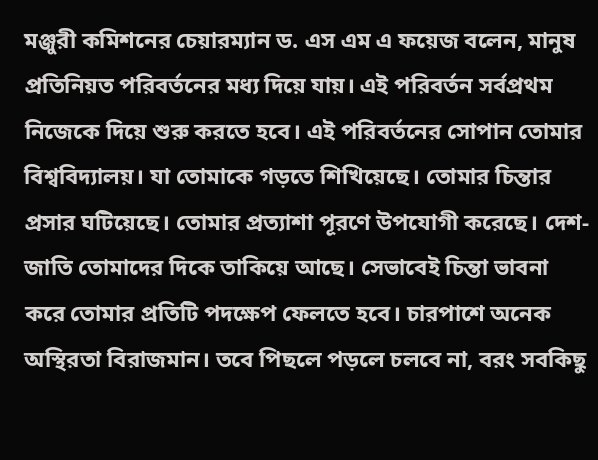মঞ্জুরী কমিশনের চেয়ারম্যান ড. এস এম এ ফয়েজ বলেন, মানুষ প্রতিনিয়ত পরিবর্তনের মধ্য দিয়ে যায়। এই পরিবর্তন সর্বপ্রথম নিজেকে দিয়ে শুরু করতে হবে। এই পরিবর্তনের সোপান তোমার বিশ্ববিদ্যালয়। যা তোমাকে গড়তে শিখিয়েছে। তোমার চিন্তার প্রসার ঘটিয়েছে। তোমার প্রত্যাশা পূরণে উপযোগী করেছে। দেশ-জাতি তোমাদের দিকে তাকিয়ে আছে। সেভাবেই চিন্তা ভাবনা করে তোমার প্রতিটি পদক্ষেপ ফেলতে হবে। চারপাশে অনেক অস্থিরতা বিরাজমান। তবে পিছলে পড়লে চলবে না, বরং সবকিছু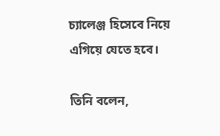চ্যালেঞ্জ হিসেবে নিয়ে এগিয়ে যেতে হবে।

তিনি বলেন,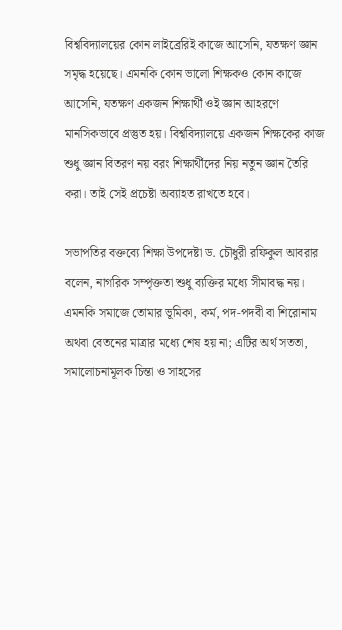বিশ্ববিদ্যালয়ের কোন লাইব্রেরিই কাজে আসেনি, যতক্ষণ জ্ঞান সমৃদ্ধ হয়েছে। এমনকি কোন ভালো শিক্ষকও কোন কাজে আসেনি, যতক্ষণ একজন শিক্ষার্থী ওই জ্ঞান আহরণে মানসিকভাবে প্রস্তুত হয়। বিশ্ববিদ্যালয়ে একজন শিক্ষকের কাজ শুধু জ্ঞান বিতরণ নয় বরং শিক্ষার্থীদের নিয় নতুন জ্ঞান তৈরি করা। তাই সেই প্রচেষ্টা অব্যাহত রাখতে হবে।

সভাপতির বক্তব্যে শিক্ষা উপদেষ্টা ড. চৌধুরী রফিকুল আবরার বলেন, নাগরিক সম্পৃক্ততা শুধু ব্যক্তির মধ্যে সীমাবদ্ধ নয়। এমনকি সমাজে তোমার ভূমিকা, কর্ম, পদ-পদবী বা শিরোনাম অথবা বেতনের মাত্রার মধ্যে শেষ হয় না; এটির অর্থ সততা, সমালোচনামূলক চিন্তা ও সাহসের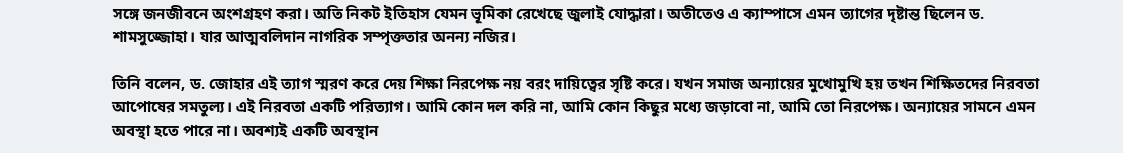সঙ্গে জনজীবনে অংশগ্রহণ করা। অতি নিকট ইতিহাস যেমন ভূমিকা রেখেছে জুলাই যোদ্ধারা। অতীতেও এ ক্যাম্পাসে এমন ত্যাগের দৃষ্টান্ত ছিলেন ড. শামসুজ্জোহা। যার আত্মবলিদান নাগরিক সম্পৃক্ততার অনন্য নজির।

তিনি বলেন, ড. জোহার এই ত্যাগ স্মরণ করে দেয় শিক্ষা নিরপেক্ষ নয় বরং দায়িত্বের সৃষ্টি করে। যখন সমাজ অন্যায়ের মুখোমুখি হয় তখন শিক্ষিতদের নিরবতা আপোষের সমতুল্য। এই নিরবতা একটি পরিত্যাগ। আমি কোন দল করি না, আমি কোন কিছুর মধ্যে জড়াবো না, আমি তো নিরপেক্ষ। অন্যায়ের সামনে এমন অবস্থা হতে পারে না। অবশ্যই একটি অবস্থান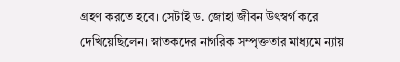গ্রহণ করতে হবে। সেটাই ড. জোহা জীবন উৎস্বর্গ করে দেখিয়েছিলেন। স্নাতকদের নাগরিক সম্পৃক্ততার মাধ্যমে ন্যায়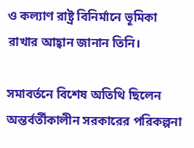ও কল্যাণ রাষ্ট্র বিনির্মানে ভূমিকা রাখার আহ্বান জানান তিনি।

সমাবর্তনে বিশেষ অতিথি ছিলেন অন্তর্বর্তীকালীন সরকারের পরিকল্পনা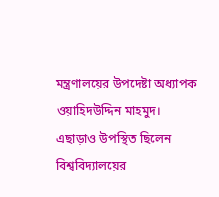মন্ত্রণালয়ের উপদেষ্টা অধ্যাপক ওয়াহিদউদ্দিন মাহমুদ। এছাড়াও উপস্থিত ছিলেন বিশ্ববিদ্যালয়ের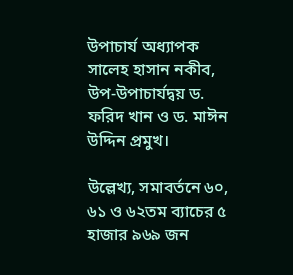উপাচার্য অধ্যাপক সালেহ হাসান নকীব, উপ-উপাচার্যদ্বয় ড. ফরিদ খান ও ড. মাঈন উদ্দিন প্রমুখ।

উল্লেখ্য, সমাবর্তনে ৬০, ৬১ ও ৬২তম ব্যাচের ৫ হাজার ৯৬৯ জন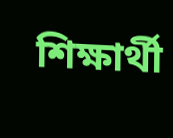শিক্ষার্থী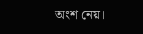অংশ নেয়।